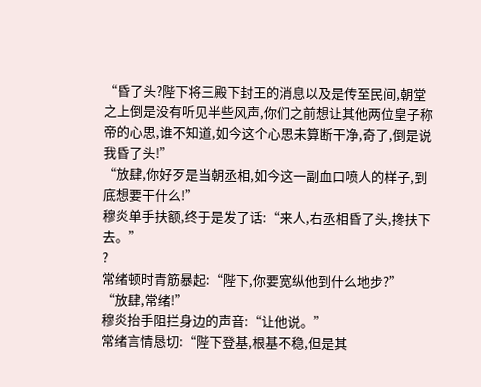“昏了头?陛下将三殿下封王的消息以及是传至民间,朝堂之上倒是没有听见半些风声,你们之前想让其他两位皇子称帝的心思,谁不知道,如今这个心思未算断干净,奇了,倒是说我昏了头!”
“放肆,你好歹是当朝丞相,如今这一副血口喷人的样子,到底想要干什么!”
穆炎单手扶额,终于是发了话:“来人,右丞相昏了头,搀扶下去。”
?
常绪顿时青筋暴起:“陛下,你要宽纵他到什么地步?”
“放肆,常绪!”
穆炎抬手阻拦身边的声音:“让他说。”
常绪言情恳切:“陛下登基,根基不稳,但是其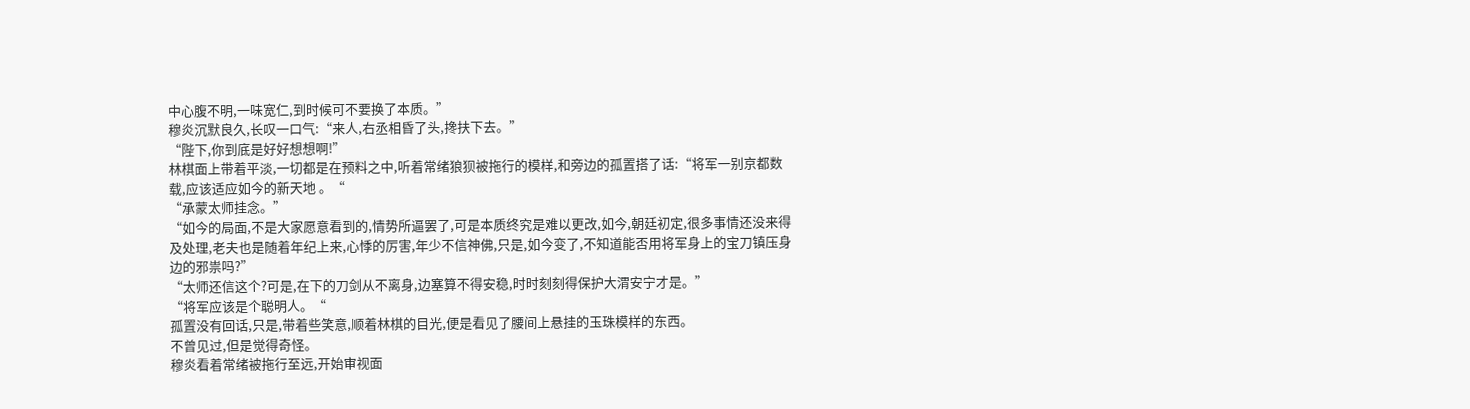中心腹不明,一味宽仁,到时候可不要换了本质。”
穆炎沉默良久,长叹一口气:“来人,右丞相昏了头,搀扶下去。”
“陛下,你到底是好好想想啊!”
林棋面上带着平淡,一切都是在预料之中,听着常绪狼狈被拖行的模样,和旁边的孤置搭了话:“将军一别京都数载,应该适应如今的新天地 。“
“承蒙太师挂念。”
“如今的局面,不是大家愿意看到的,情势所逼罢了,可是本质终究是难以更改,如今,朝廷初定,很多事情还没来得及处理,老夫也是随着年纪上来,心悸的厉害,年少不信神佛,只是,如今变了,不知道能否用将军身上的宝刀镇压身边的邪祟吗?”
“太师还信这个?可是,在下的刀剑从不离身,边塞算不得安稳,时时刻刻得保护大渭安宁才是。”
“将军应该是个聪明人。“
孤置没有回话,只是,带着些笑意,顺着林棋的目光,便是看见了腰间上悬挂的玉珠模样的东西。
不曾见过,但是觉得奇怪。
穆炎看着常绪被拖行至远,开始审视面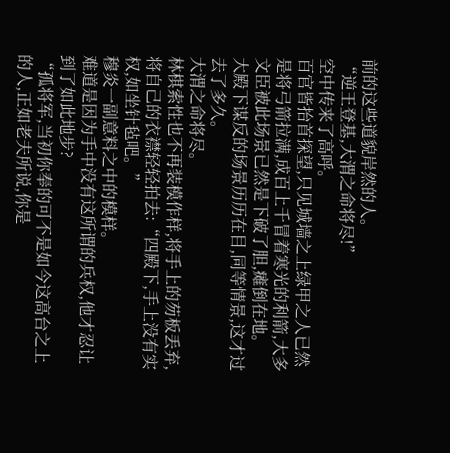前的这些道貌岸然的人。
“逆王登基,大渭之命将尽!”
空中传来了高呼。
百官皆抬首探望,只见城墙之上绿甲之人已然是将弓箭拉满,成百上千冒着寒光的利箭,大多文臣被此场景已然是下破了胆,瘫倒在地。
大殿下谋反的场景历历在目,同等情景,这才过去了多久。
大渭之命将尽。
林棋索性也不再装模作样,将手上的芴板丢弃,将自己的衣襟轻轻拍去:“四殿下,手上没有实权,如坐针毡吧。”
穆炎一副意料之中的模样。
难道是因为手中没有这所谓的兵权,他才忍让到了如此地步?
“孤将军,当初你奉的可不是如今这高台之上的人,正如老夫所说,你是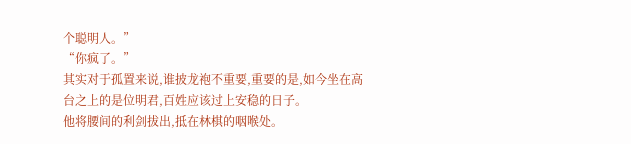个聪明人。”
“你疯了。”
其实对于孤置来说,谁披龙袍不重要,重要的是,如今坐在高台之上的是位明君,百姓应该过上安稳的日子。
他将腰间的利剑拔出,抵在林棋的咽喉处。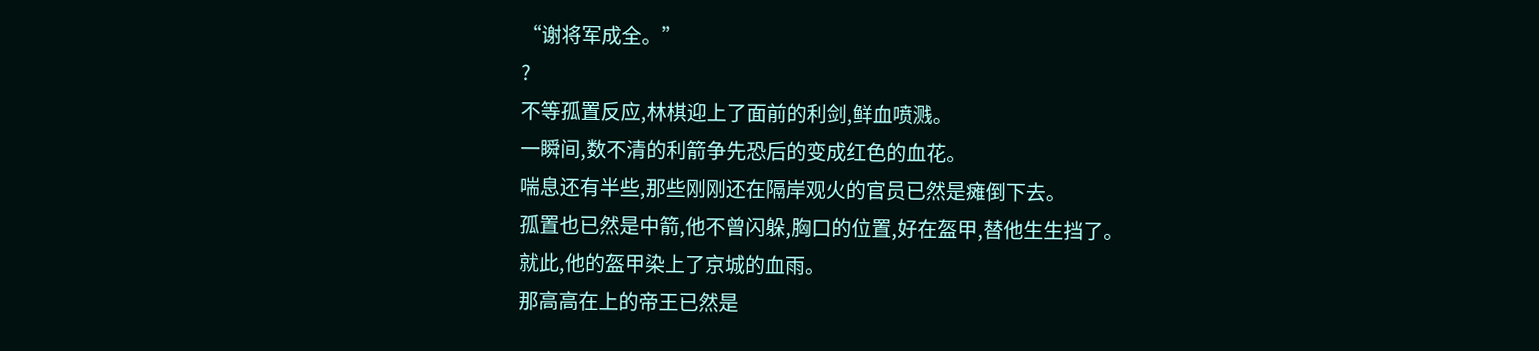“谢将军成全。”
?
不等孤置反应,林棋迎上了面前的利剑,鲜血喷溅。
一瞬间,数不清的利箭争先恐后的变成红色的血花。
喘息还有半些,那些刚刚还在隔岸观火的官员已然是瘫倒下去。
孤置也已然是中箭,他不曾闪躲,胸口的位置,好在盔甲,替他生生挡了。
就此,他的盔甲染上了京城的血雨。
那高高在上的帝王已然是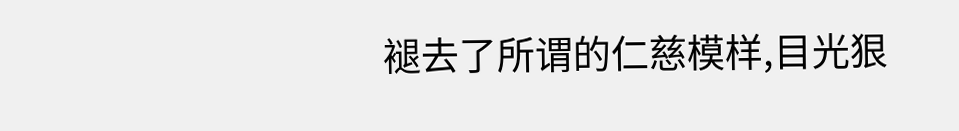褪去了所谓的仁慈模样,目光狠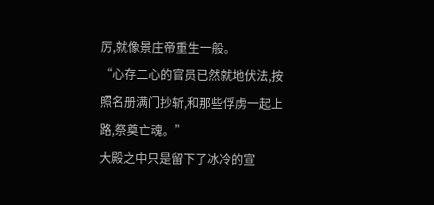厉,就像景庄帝重生一般。
“心存二心的官员已然就地伏法,按照名册满门抄斩,和那些俘虏一起上路,祭奠亡魂。”
大殿之中只是留下了冰冷的宣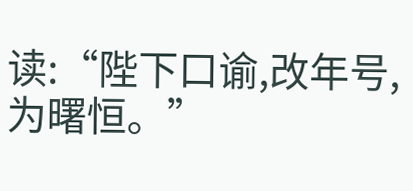读:“陛下口谕,改年号,为曙恒。”